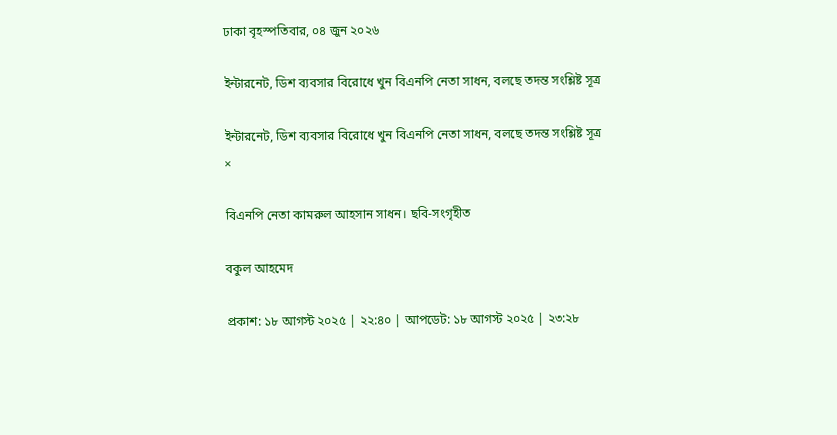ঢাকা বৃহস্পতিবার, ০৪ জুন ২০২৬

ইন্টারনেট, ডিশ ব্যবসার বিরোধে খুন বিএনপি নেতা সাধন, বলছে তদন্ত সংশ্লিষ্ট সূত্র

ইন্টারনেট, ডিশ ব্যবসার বিরোধে খুন বিএনপি নেতা সাধন, বলছে তদন্ত সংশ্লিষ্ট সূত্র
×

বিএনপি নেতা কামরুল আহসান সাধন। ছবি-সংগৃহীত

বকুল আহমেদ

প্রকাশ: ১৮ আগস্ট ২০২৫ | ২২:৪০ | আপডেট: ১৮ আগস্ট ২০২৫ | ২৩:২৮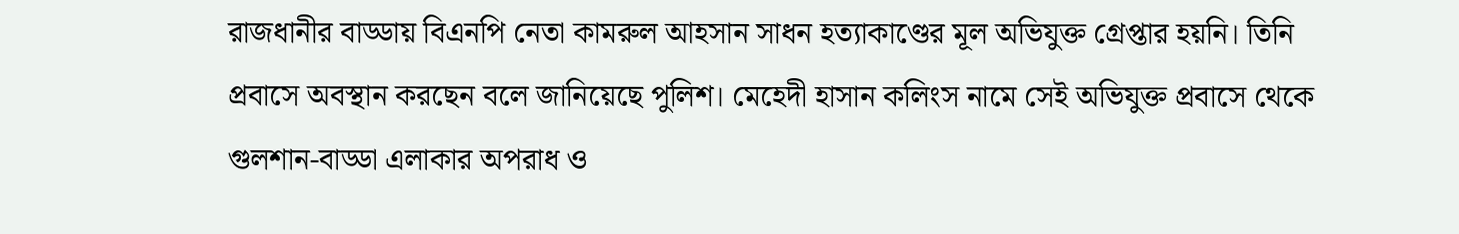রাজধানীর বাড্ডায় বিএনপি নেতা কামরুল আহসান সাধন হত্যাকাণ্ডের মূল অভিযুক্ত গ্রেপ্তার হয়নি। তিনি প্রবাসে অবস্থান করছেন বলে জানিয়েছে পুলিশ। মেহেদী হাসান কলিংস নামে সেই অভিযুক্ত প্রবাসে থেকে গুলশান-বাড্ডা এলাকার অপরাধ ও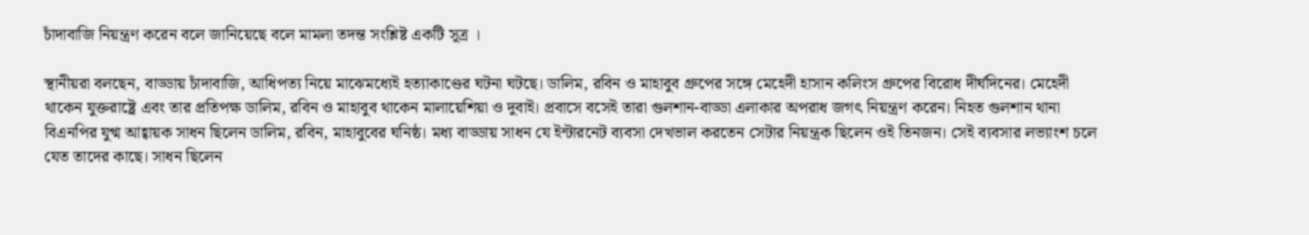চাঁদাবাজি নিয়ন্ত্রণ করেন বলে জানিয়েছে বলে মামলা তদন্ত সংশ্লিষ্ট একটি সূত্র ।

স্থানীয়রা বলছেন, বাড্ডায় চাঁদাবাজি, আধিপত্য নিয়ে মাঝেমধ্যেই হত্যাকাণ্ডের ঘটনা ঘটছে। ডালিম, রবিন ও মাহাবুব গ্রুপের সঙ্গে মেহেদী হাসান কলিংস গ্রুপের বিরোধ দীর্ঘদিনের। মেহেদী থাকেন যুক্তরাষ্ট্রে এবং তার প্রতিপক্ষ ডালিম, রবিন ও মাহাবুব থাকেন মালায়েশিয়া ও দুবাই। প্রবাসে বসেই তারা গুলশান-বাড্ডা এলাকার অপরাধ জগৎ নিয়ন্ত্রণ করেন। নিহত গুলশান থানা বিএনপির যুগ্ম আহ্বায়ক সাধন ছিলেন ডালিম, রবিন, মাহাবুবের ঘনিষ্ঠ। মধ্য বাড্ডায় সাধন যে ইন্টারনেট ব্যবসা দেখভাল করতেন সেটার নিয়ন্ত্রক ছিলেন ওই তিনজন। সেই ব্যবসার লভ্যাংশ চলে যেত তাদের কাছে। সাধন ছিলেন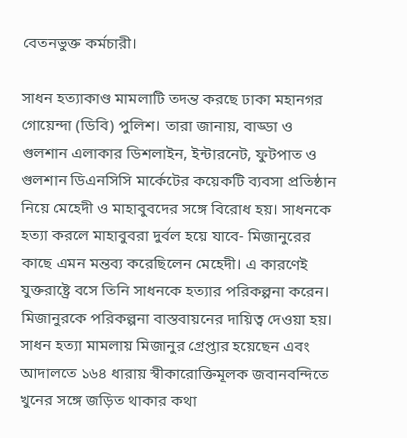বেতনভুক্ত কর্মচারী।

সাধন হত্যাকাণ্ড মামলাটি তদন্ত করছে ঢাকা মহানগর গোয়েন্দা (ডিবি) পুলিশ। তারা জানায়, বাড্ডা ও গুলশান এলাকার ডিশলাইন, ইন্টারনেট, ফুটপাত ও গুলশান ডিএনসিসি মার্কেটের কয়েকটি ব্যবসা প্রতিষ্ঠান নিয়ে মেহেদী ও মাহাবুবদের সঙ্গে বিরোধ হয়। সাধনকে হত্যা করলে মাহাবুবরা দুর্বল হয়ে যাবে- মিজানুরের কাছে এমন মন্তব্য করেছিলেন মেহেদী। এ কারণেই যুক্তরাষ্ট্রে বসে তিনি সাধনকে হত্যার পরিকল্পনা করেন। মিজানুরকে পরিকল্পনা বাস্তবায়নের দায়িত্ব দেওয়া হয়। সাধন হত্যা মামলায় মিজানুর গ্রেপ্তার হয়েছেন এবং আদালতে ১৬৪ ধারায় স্বীকারোক্তিমূলক জবানবন্দিতে খুনের সঙ্গে জড়িত থাকার কথা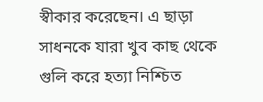স্বীকার করেছেন। এ ছাড়া সাধনকে যারা খুব কাছ থেকে গুলি করে হত্যা নিশ্চিত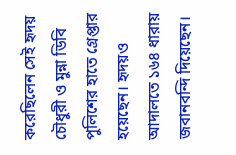করেছিলেন সেই হৃদয় চৌধুরী ও মুন্না ডিবি পুলিশের হাতে গ্রেপ্তার হয়েছেন। হৃদয়ও আদালতে ১৬৪ ধারায় জবানবন্দি দিয়েছেন।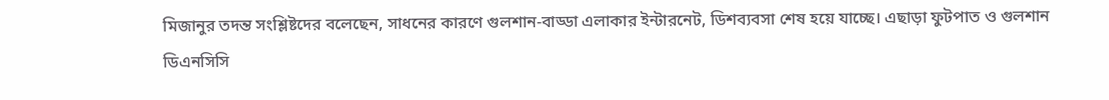মিজানুর তদন্ত সংশ্লিষ্টদের বলেছেন, সাধনের কারণে গুলশান-বাড্ডা এলাকার ইন্টারনেট, ডিশব্যবসা শেষ হয়ে যাচ্ছে। এছাড়া ফুটপাত ও গুলশান ডিএনসিসি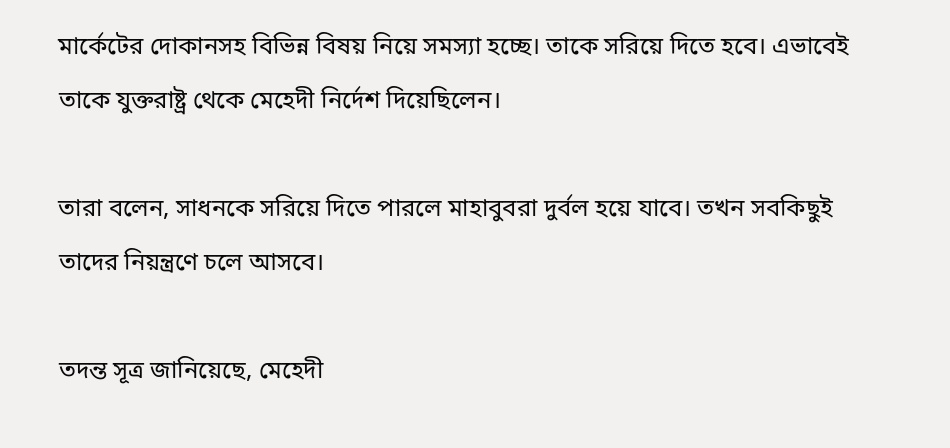মার্কেটের দোকানসহ বিভিন্ন বিষয় নিয়ে সমস্যা হচ্ছে। তাকে সরিয়ে দিতে হবে। এভাবেই তাকে যুক্তরাষ্ট্র থেকে মেহেদী নির্দেশ দিয়েছিলেন।

তারা বলেন, সাধনকে সরিয়ে দিতে পারলে মাহাবুবরা দুর্বল হয়ে যাবে। তখন সবকিছুই তাদের নিয়ন্ত্রণে চলে আসবে।

তদন্ত সূত্র জানিয়েছে, মেহেদী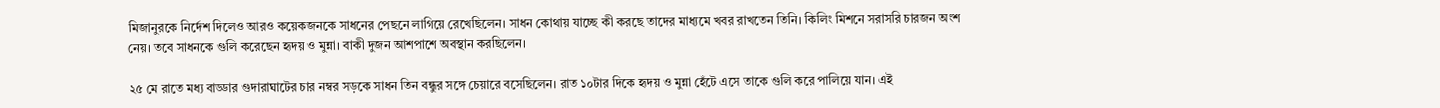মিজানুরকে নির্দেশ দিলেও আরও কয়েকজনকে সাধনের পেছনে লাগিয়ে রেখেছিলেন। সাধন কোথায় যাচ্ছে কী করছে তাদের মাধ্যমে খবর রাখতেন তিনি। কিলিং মিশনে সরাসরি চারজন অংশ নেয়। তবে সাধনকে গুলি করেছেন হৃদয় ও মুন্না। বাকী দুজন আশপাশে অবস্থান করছিলেন।

২৫ মে রাতে মধ্য বাড্ডার গুদারাঘাটের চার নম্বর সড়কে সাধন তিন বন্ধুর সঙ্গে চেয়ারে বসেছিলেন। রাত ১০টার দিকে হৃদয় ও মুন্না হেঁটে এসে তাকে গুলি করে পালিয়ে যান। এই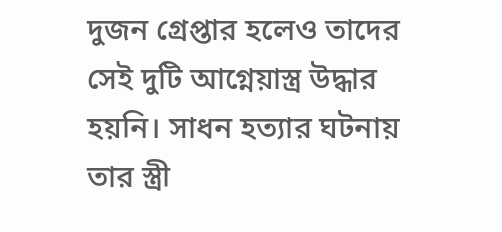দুজন গ্রেপ্তার হলেও তাদের সেই দুটি আগ্নেয়াস্ত্র উদ্ধার হয়নি। সাধন হত্যার ঘটনায় তার স্ত্রী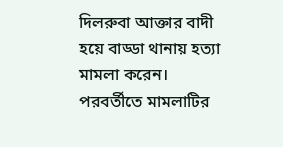দিলরুবা আক্তার বাদী হয়ে বাড্ডা থানায় হত্যা মামলা করেন। পরবর্তীতে মামলাটির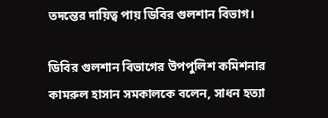তদন্তের দায়িত্ব পায় ডিবির গুলশান বিভাগ।

ডিবির গুলশান বিভাগের উপপুলিশ কমিশনার কামরুল হাসান সমকালকে বলেন, সাধন হত্যা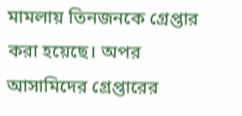মামলায় তিনজনকে গ্রেপ্তার করা হয়েছে। অপর আসামিদের গ্রেপ্তারের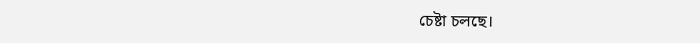চেষ্টা চলছে।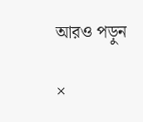আরও পড়ুন

×